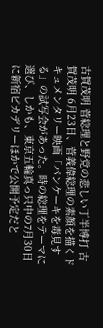古賀茂明 菅総理と野党の悲しい丁半博打 古賀茂明 6月23日、菅義偉総理の素顔を描くドキュメンタリー映画「パンケーキを毒見する」の試写会があった。時の総理をテーマに選び、しかも、東京五輪真っ只中の7月30日に新宿ピカデリーほかで公開予定だと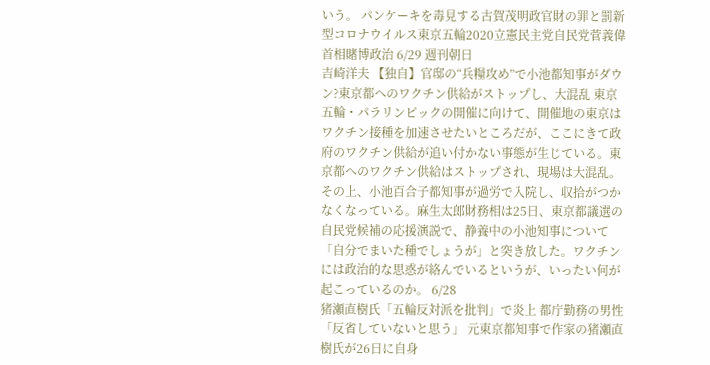いう。 パンケーキを毒見する古賀茂明政官財の罪と罰新型コロナウイルス東京五輪2020立憲民主党自民党菅義偉首相賭博政治 6/29 週刊朝日
吉崎洋夫 【独自】官邸の“兵糧攻め”で小池都知事がダウン?東京都へのワクチン供給がストップし、大混乱 東京五輪・パラリンピックの開催に向けて、開催地の東京はワクチン接種を加速させたいところだが、ここにきて政府のワクチン供給が追い付かない事態が生じている。東京都へのワクチン供給はストップされ、現場は大混乱。その上、小池百合子都知事が過労で入院し、収拾がつかなくなっている。麻生太郎財務相は25日、東京都議選の自民党候補の応援演説で、静養中の小池知事について「自分でまいた種でしょうが」と突き放した。ワクチンには政治的な思惑が絡んでいるというが、いったい何が起こっているのか。 6/28
猪瀬直樹氏「五輪反対派を批判」で炎上 都庁勤務の男性「反省していないと思う」 元東京都知事で作家の猪瀬直樹氏が26日に自身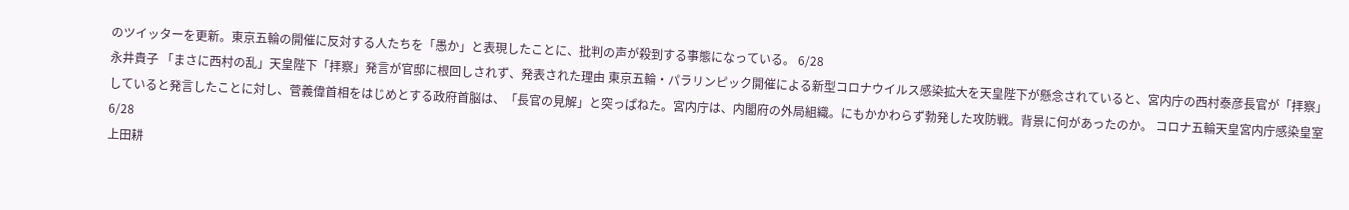のツイッターを更新。東京五輪の開催に反対する人たちを「愚か」と表現したことに、批判の声が殺到する事態になっている。 6/28
永井貴子 「まさに西村の乱」天皇陛下「拝察」発言が官邸に根回しされず、発表された理由 東京五輪・パラリンピック開催による新型コロナウイルス感染拡大を天皇陛下が懸念されていると、宮内庁の西村泰彦長官が「拝察」していると発言したことに対し、菅義偉首相をはじめとする政府首脳は、「長官の見解」と突っぱねた。宮内庁は、内閣府の外局組織。にもかかわらず勃発した攻防戦。背景に何があったのか。 コロナ五輪天皇宮内庁感染皇室 6/28
上田耕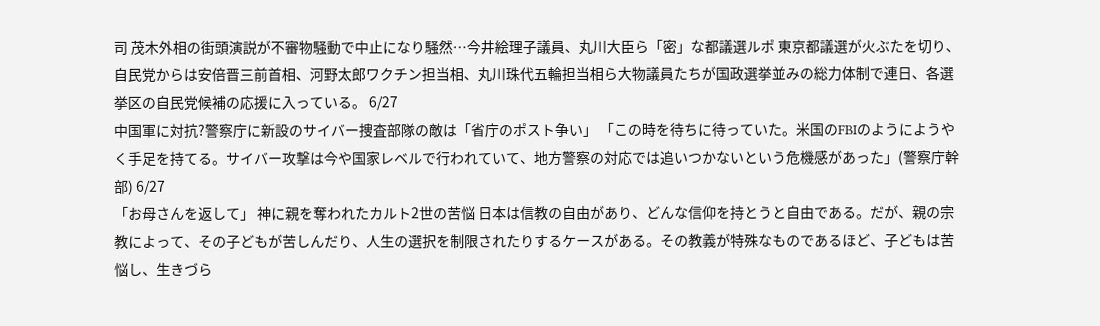司 茂木外相の街頭演説が不審物騒動で中止になり騒然…今井絵理子議員、丸川大臣ら「密」な都議選ルポ 東京都議選が火ぶたを切り、自民党からは安倍晋三前首相、河野太郎ワクチン担当相、丸川珠代五輪担当相ら大物議員たちが国政選挙並みの総力体制で連日、各選挙区の自民党候補の応援に入っている。 6/27
中国軍に対抗?警察庁に新設のサイバー捜査部隊の敵は「省庁のポスト争い」 「この時を待ちに待っていた。米国のFBIのようにようやく手足を持てる。サイバー攻撃は今や国家レベルで行われていて、地方警察の対応では追いつかないという危機感があった」(警察庁幹部) 6/27
「お母さんを返して」 神に親を奪われたカルト2世の苦悩 日本は信教の自由があり、どんな信仰を持とうと自由である。だが、親の宗教によって、その子どもが苦しんだり、人生の選択を制限されたりするケースがある。その教義が特殊なものであるほど、子どもは苦悩し、生きづら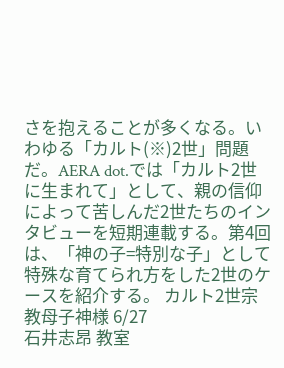さを抱えることが多くなる。いわゆる「カルト(※)2世」問題だ。AERA dot.では「カルト2世に生まれて」として、親の信仰によって苦しんだ2世たちのインタビューを短期連載する。第4回は、「神の子=特別な子」として特殊な育てられ方をした2世のケースを紹介する。 カルト2世宗教母子神様 6/27
石井志昂 教室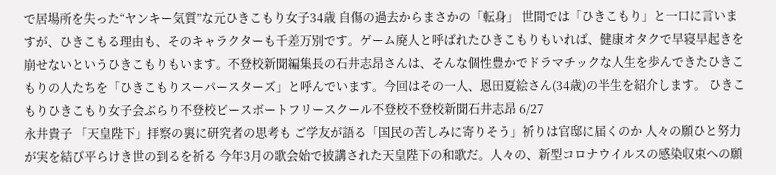で居場所を失った“ヤンキー気質”な元ひきこもり女子34歳 自傷の過去からまさかの「転身」 世間では「ひきこもり」と一口に言いますが、ひきこもる理由も、そのキャラクターも千差万別です。ゲーム廃人と呼ばれたひきこもりもいれば、健康オタクで早寝早起きを崩せないというひきこもりもいます。不登校新聞編集長の石井志昂さんは、そんな個性豊かでドラマチックな人生を歩んできたひきこもりの人たちを「ひきこもりスーパースターズ」と呼んでいます。今回はその一人、恩田夏絵さん(34歳)の半生を紹介します。 ひきこもりひきこもり女子会ぶらり不登校ピースボートフリースクール不登校不登校新聞石井志昂 6/27
永井貴子 「天皇陛下」拝察の裏に研究者の思考も ご学友が語る「国民の苦しみに寄りそう」祈りは官邸に届くのか 人々の願ひと努力が実を結び平らけき世の到るを祈る 今年3月の歌会始で披講された天皇陛下の和歌だ。人々の、新型コロナウイルスの感染収束への願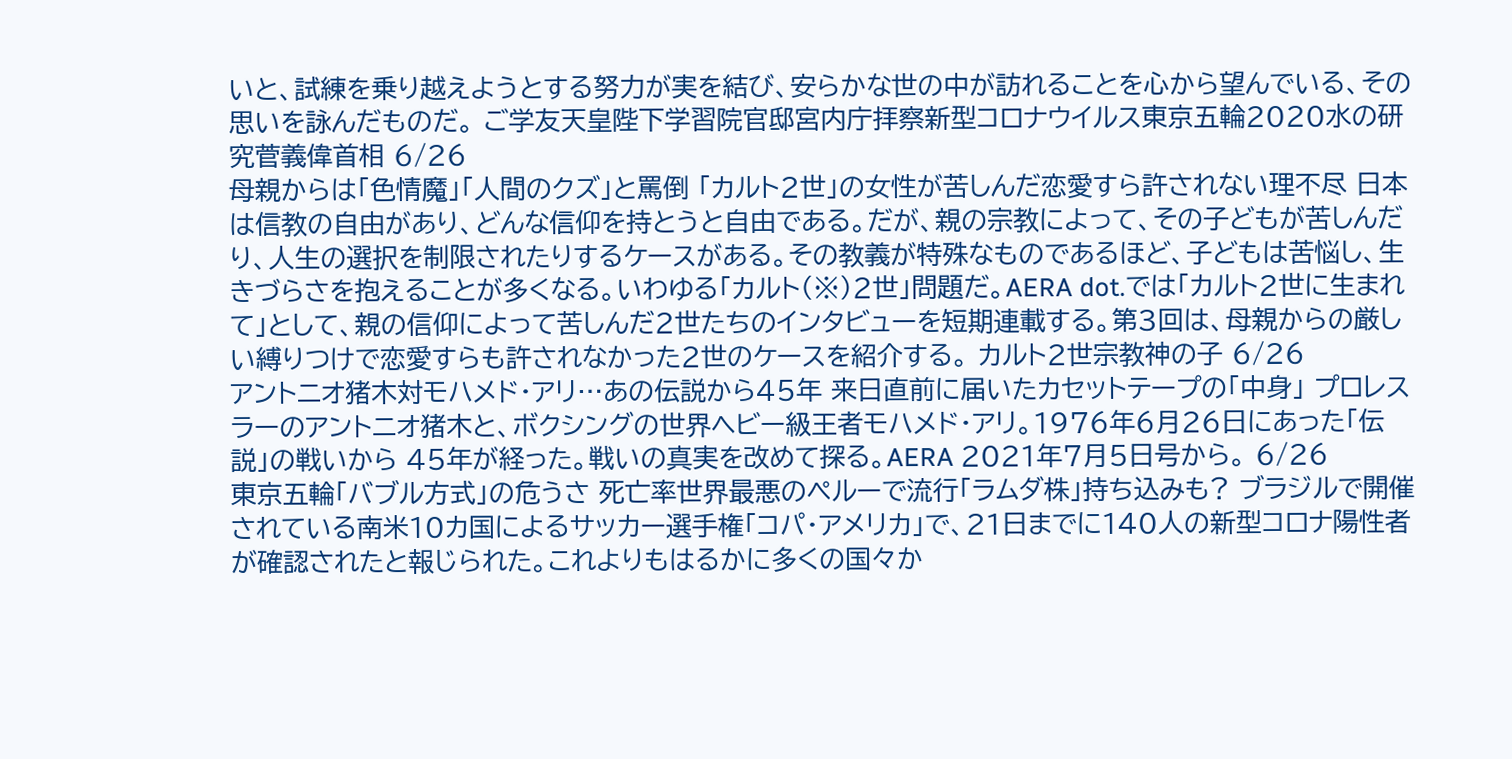いと、試練を乗り越えようとする努力が実を結び、安らかな世の中が訪れることを心から望んでいる、その思いを詠んだものだ。 ご学友天皇陛下学習院官邸宮内庁拝察新型コロナウイルス東京五輪2020水の研究菅義偉首相 6/26
母親からは「色情魔」「人間のクズ」と罵倒 「カルト2世」の女性が苦しんだ恋愛すら許されない理不尽 日本は信教の自由があり、どんな信仰を持とうと自由である。だが、親の宗教によって、その子どもが苦しんだり、人生の選択を制限されたりするケースがある。その教義が特殊なものであるほど、子どもは苦悩し、生きづらさを抱えることが多くなる。いわゆる「カルト(※)2世」問題だ。AERA dot.では「カルト2世に生まれて」として、親の信仰によって苦しんだ2世たちのインタビューを短期連載する。第3回は、母親からの厳しい縛りつけで恋愛すらも許されなかった2世のケースを紹介する。 カルト2世宗教神の子 6/26
アントニオ猪木対モハメド・アリ…あの伝説から45年 来日直前に届いたカセットテープの「中身」 プロレスラーのアントニオ猪木と、ボクシングの世界ヘビー級王者モハメド・アリ。1976年6月26日にあった「伝説」の戦いから 45年が経った。戦いの真実を改めて探る。AERA 2021年7月5日号から。 6/26
東京五輪「バブル方式」の危うさ 死亡率世界最悪のペルーで流行「ラムダ株」持ち込みも? ブラジルで開催されている南米10カ国によるサッカー選手権「コパ・アメリカ」で、21日までに140人の新型コロナ陽性者が確認されたと報じられた。これよりもはるかに多くの国々か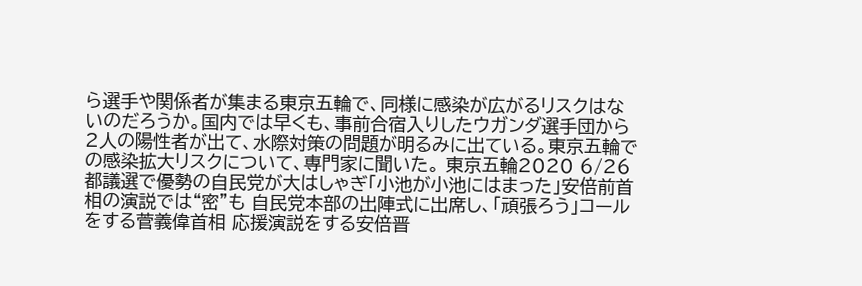ら選手や関係者が集まる東京五輪で、同様に感染が広がるリスクはないのだろうか。国内では早くも、事前合宿入りしたウガンダ選手団から2人の陽性者が出て、水際対策の問題が明るみに出ている。東京五輪での感染拡大リスクについて、専門家に聞いた。 東京五輪2020 6/26
都議選で優勢の自民党が大はしゃぎ「小池が小池にはまった」安倍前首相の演説では“密”も 自民党本部の出陣式に出席し、「頑張ろう」コールをする菅義偉首相 応援演説をする安倍晋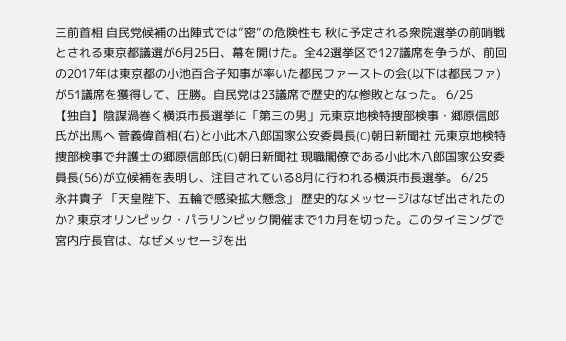三前首相 自民党候補の出陣式では”密”の危険性も 秋に予定される衆院選挙の前哨戦とされる東京都議選が6月25日、幕を開けた。全42選挙区で127議席を争うが、前回の2017年は東京都の小池百合子知事が率いた都民ファーストの会(以下は都民ファ)が51議席を獲得して、圧勝。自民党は23議席で歴史的な惨敗となった。 6/25
【独自】陰謀渦巻く横浜市長選挙に「第三の男」元東京地検特捜部検事・郷原信郎氏が出馬へ 菅義偉首相(右)と小此木八郎国家公安委員長(C)朝日新聞社 元東京地検特捜部検事で弁護士の郷原信郎氏(C)朝日新聞社 現職閣僚である小此木八郎国家公安委員長(56)が立候補を表明し、注目されている8月に行われる横浜市長選挙。 6/25
永井貴子 「天皇陛下、五輪で感染拡大懸念」 歴史的なメッセージはなぜ出されたのか? 東京オリンピック・パラリンピック開催まで1カ月を切った。このタイミングで宮内庁長官は、なぜメッセージを出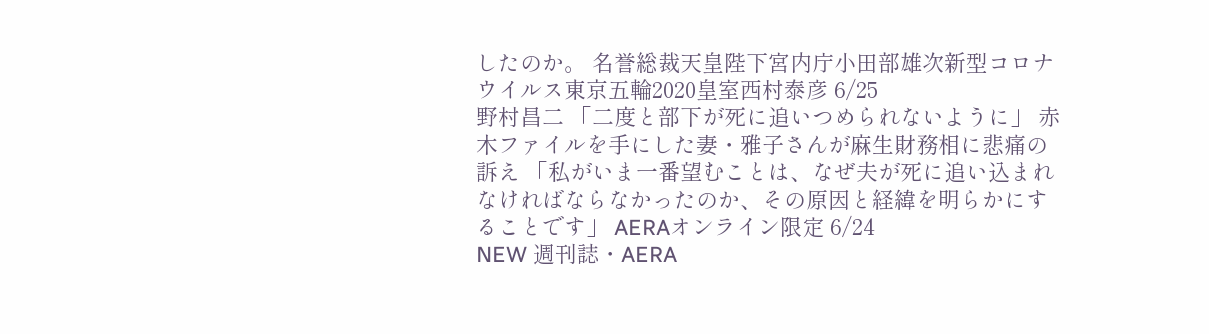したのか。 名誉総裁天皇陛下宮内庁小田部雄次新型コロナウイルス東京五輪2020皇室西村泰彦 6/25
野村昌二 「二度と部下が死に追いつめられないように」 赤木ファイルを手にした妻・雅子さんが麻生財務相に悲痛の訴え 「私がいま一番望むことは、なぜ夫が死に追い込まれなければならなかったのか、その原因と経緯を明らかにすることです」 AERAオンライン限定 6/24
NEW 週刊誌・AERA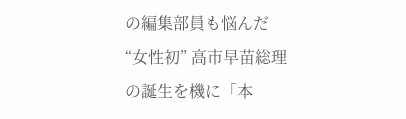の編集部員も悩んだ“女性初” 高市早苗総理の誕生を機に「本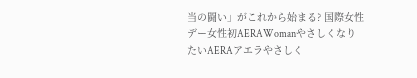当の闘い」がこれから始まる? 国際女性デー女性初AERAWomanやさしくなりたいAERAアエラやさしく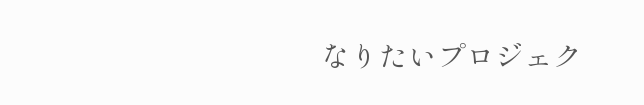なりたいプロジェク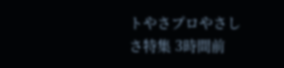トやさプロやさしさ特集 3時間前